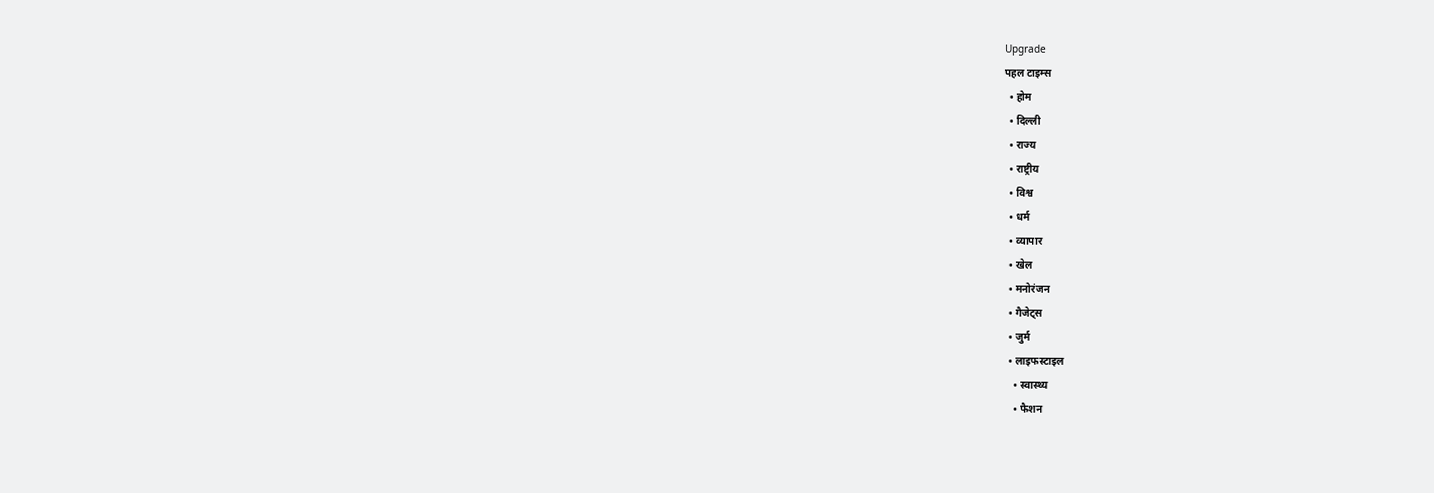Upgrade
पहल टाइम्स
  • होम
  • दिल्ली
  • राज्य
  • राष्ट्रीय
  • विश्व
  • धर्म
  • व्यापार
  • खेल
  • मनोरंजन
  • गैजेट्स
  • जुर्म
  • लाइफस्टाइल
    • स्वास्थ्य
    • फैशन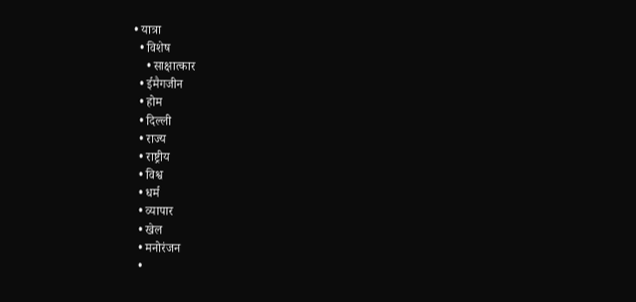• यात्रा
  • विशेष
    • साक्षात्कार
  • ईमैगजीन
  • होम
  • दिल्ली
  • राज्य
  • राष्ट्रीय
  • विश्व
  • धर्म
  • व्यापार
  • खेल
  • मनोरंजन
  •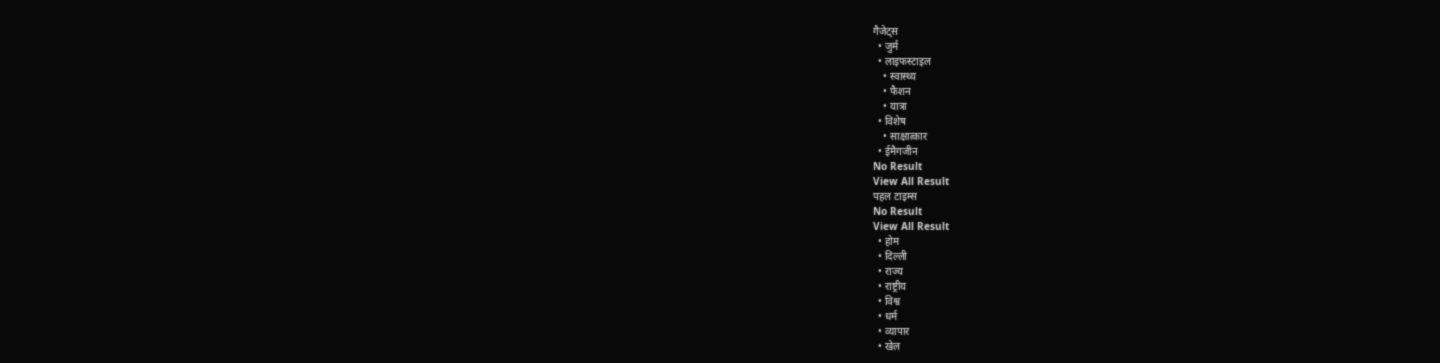गैजेट्स
  • जुर्म
  • लाइफस्टाइल
    • स्वास्थ्य
    • फैशन
    • यात्रा
  • विशेष
    • साक्षात्कार
  • ईमैगजीन
No Result
View All Result
पहल टाइम्स
No Result
View All Result
  • होम
  • दिल्ली
  • राज्य
  • राष्ट्रीय
  • विश्व
  • धर्म
  • व्यापार
  • खेल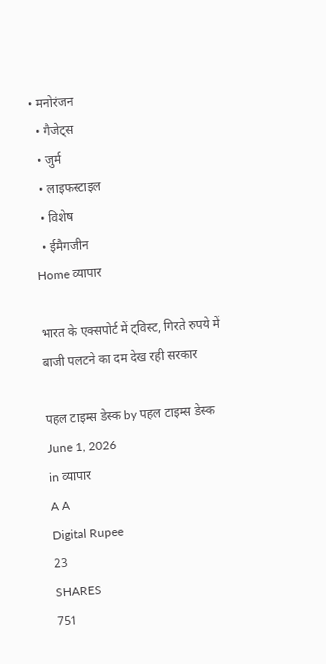• मनोरंजन
  • गैजेट्स
  • जुर्म
  • लाइफस्टाइल
  • विशेष
  • ईमैगजीन
Home व्यापार

भारत के एक्सपोर्ट में ट्विस्‍ट, गिरते रुपये में बाजी पलटने का दम देख रही सरकार

पहल टाइम्स डेस्क by पहल टाइम्स डेस्क
June 1, 2026
in व्यापार
A A
Digital Rupee
23
SHARES
751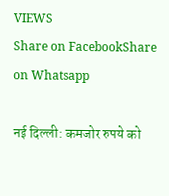VIEWS
Share on FacebookShare on Whatsapp

नई दिल्‍ली: कमजोर रुपये को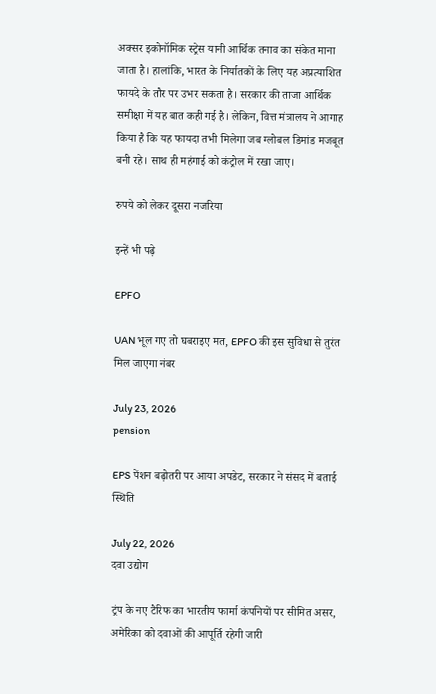अक्सर इकोनॉमिक स्‍ट्रेस यानी आर्थिक तनाव का संकेत माना जाता है। हालांकि, भारत के निर्यातकों के लिए यह अप्रत्याशित फायदे के तौर पर उभर सकता है। सरकार की ताजा आर्थिक समीक्षा में यह बात कही गई है। लेकिन, वित्त मंत्रालय ने आगाह किया है कि यह फायदा तभी मिलेगा जब ग्‍लोबल डिमांड मजबूत बनी रहे। साथ ही महंगाई को कंट्रोल में रखा जाए।

रुपये को लेकर दूसरा नजरिया

इन्हें भी पढ़े

EPFO

UAN भूल गए तो घबराइए मत, EPFO की इस सुविधा से तुरंत मिल जाएगा नंबर

July 23, 2026
pension

EPS पेंशन बढ़ोतरी पर आया अपडेट, सरकार ने संसद में बताई स्थिति

July 22, 2026
दवा उद्योग

ट्रंप के नए टैरिफ का भारतीय फार्मा कंपनियों पर सीमित असर, अमेरिका को दवाओं की आपूर्ति रहेगी जारी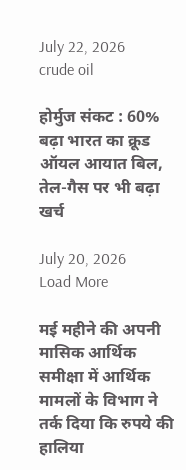July 22, 2026
crude oil

होर्मुज संकट : 60% बढ़ा भारत का क्रूड ऑयल आयात बिल, तेल-गैस पर भी बढ़ा खर्च

July 20, 2026
Load More

मई महीने की अपनी मासिक आर्थिक समीक्षा में आर्थिक मामलों के विभाग ने तर्क दिया कि रुपये की हालिया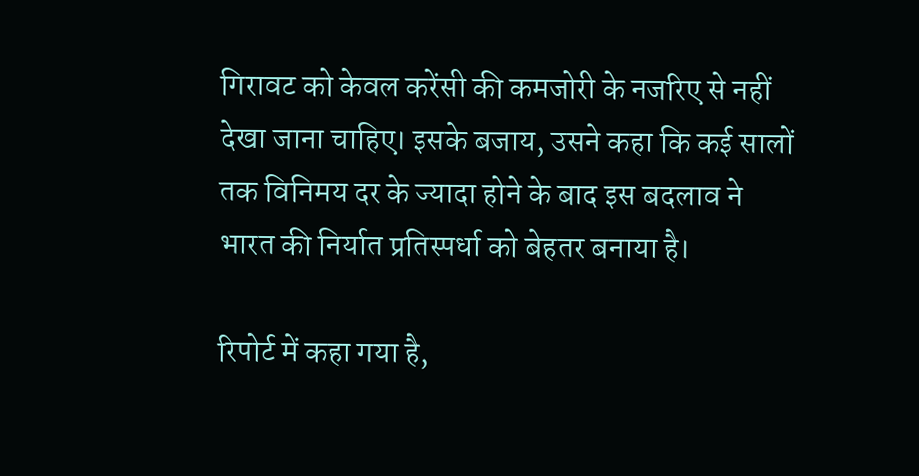गिरावट को केवल करेंसी की कमजोरी के नजरिए से नहीं देखा जाना चाहिए। इसके बजाय, उसने कहा कि कई सालों तक विनिमय दर के ज्‍यादा होने के बाद इस बदलाव ने भारत की निर्यात प्रतिस्पर्धा को बेहतर बनाया है।

रिपोर्ट में कहा गया है,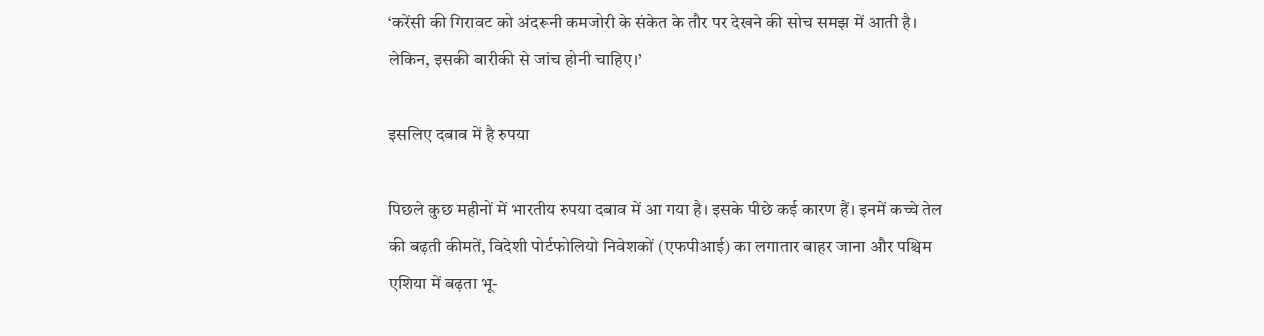‘करेंसी की गिरावट को अंदरूनी कमजोरी के संकेत के तौर पर देखने की सोच समझ में आती है। लेकिन, इसकी बारीकी से जांच होनी चाहिए।’

इसलिए दबाव में है रुपया

पिछले कुछ महीनों में भारतीय रुपया दबाव में आ गया है। इसके पीछे कई कारण हैं। इनमें कच्चे तेल की बढ़ती कीमतें, विदेशी पोर्टफोलियो निवेशकों (एफपीआई) का लगातार बाहर जाना और पश्चिम एशिया में बढ़ता भू-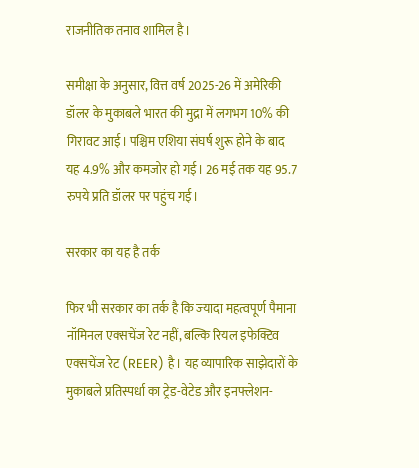राजनीतिक तनाव शामिल है।

समीक्षा के अनुसार, वित्त वर्ष 2025-26 में अमेरिकी डॉलर के मुकाबले भारत की मुद्रा में लगभग 10% की गिरावट आई। पश्चिम एशिया संघर्ष शुरू होने के बाद यह 4.9% और कमजोर हो गई। 26 मई तक यह 95.7 रुपये प्रति डॉलर पर पहुंच गई।

सरकार का यह है तर्क

फिर भी सरकार का तर्क है कि ज्‍यादा महत्वपूर्ण पैमाना नॉमिनल एक्‍सचेंज रेट नहीं, बल्कि रियल इफेक्टिव एक्‍सचेंज रेट (REER) है। यह व्यापारिक साझेदारों के मुकाबले प्रतिस्पर्धा का ट्रेड-वेटेड और इनफ्लेशन-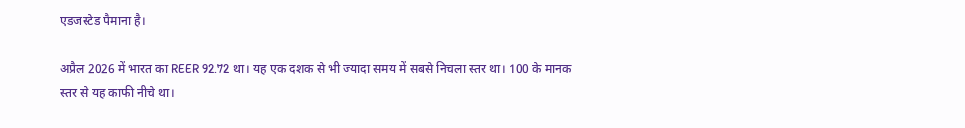एडजस्‍टेड पैमाना है।

अप्रैल 2026 में भारत का REER 92.72 था। यह एक दशक से भी ज्‍यादा समय में सबसे निचला स्तर था। 100 के मानक स्तर से यह काफी नीचे था।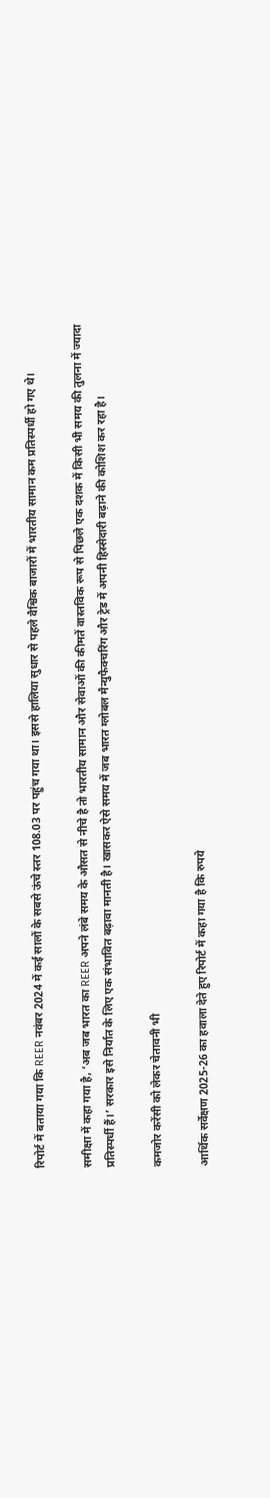रिपोर्ट में बताया गया कि REER नवंबर 2024 में कई सालों के सबसे ऊंचे स्तर 108.03 पर पहुंच गया था। इससे हालिया सुधार से पहले वैश्विक बाजारों में भारतीय सामान कम प्रतिस्पर्धी हो गए थे।

समीक्षा में कहा गया है, ‘अब जब भारत का REER अपने लंबे समय के औसत से नीचे है तो भारतीय सामान और सेवाओं की कीमतें वास्तविक रूप से पिछले एक दशक में किसी भी समय की तुलना में ज्‍यादा प्रतिस्पर्धी हैं।’ सरकार इसे निर्यात के लिए एक संभावित बढ़ावा मानती है। खासकर ऐसे समय में जब भारत ग्‍लोबल मैन्‍युफैक्‍चरिंग और ट्रेड में अपनी हिस्सेदारी बढ़ाने की कोशिश कर रहा है।

कमजोर करेंसी को लेकर चेतावनी भी

आर्थिक सर्वेक्षण 2025-26 का हवाला देते हुए रिपोर्ट में कहा गया है कि रुपये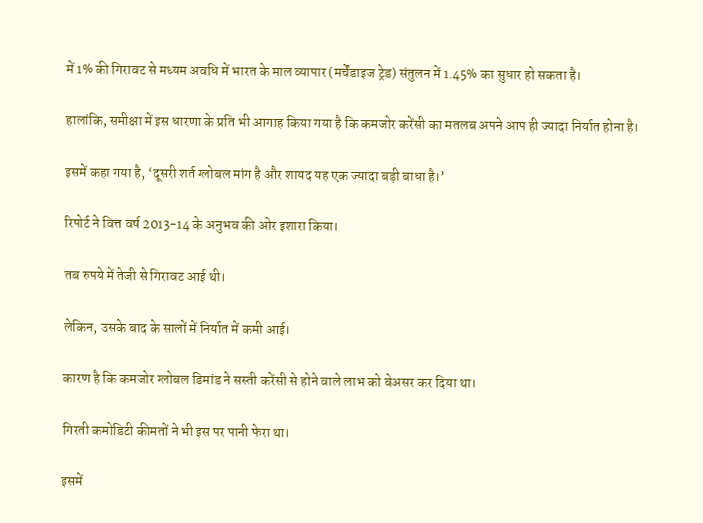में 1% की गिरावट से मध्यम अवधि में भारत के माल व्यापार (मर्चेंडाइज ट्रेड) संतुलन में 1.45% का सुधार हो सकता है।

हालांकि, समीक्षा में इस धारणा के प्रति भी आगाह किया गया है कि कमजोर करेंसी का मतलब अपने आप ही ज्‍यादा निर्यात होना है।

इसमें कहा गया है, ‘दूसरी शर्त ग्‍लोबल मांग है और शायद यह एक ज्‍यादा बड़ी बाधा है।’

रिपोर्ट ने वित्त वर्ष 2013-14 के अनुभव की ओर इशारा किया।

तब रुपये में तेजी से गिरावट आई थी।

लेकिन, उसके बाद के सालों में निर्यात में कमी आई।

कारण है कि कमजोर ग्‍लोबल डिमांड ने सस्ती करेंसी से होने वाले लाभ को बेअसर कर दिया था।

गिरती कमोडिटी कीमतों ने भी इस पर पानी फेरा था।

इसमें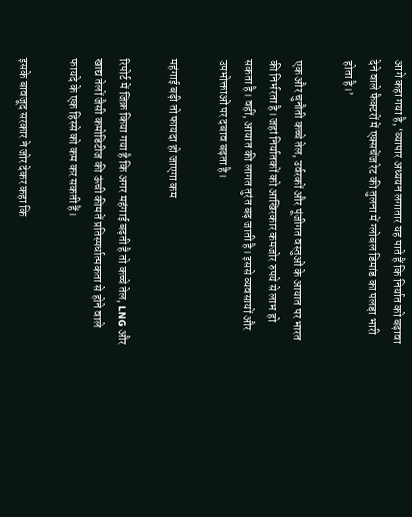आगे कहा गया है, ‘व्यापार अध्ययन लगातार यह पाते हैं कि निर्यात को बढ़ावा देने वाले फैक्‍टरों में एक्‍सचेंज रेट की तुलना में ग्‍लोबल डिमांड का पलड़ा भारी होता है।’

एक और चुनौती कच्चे तेल, उर्वरकों और पूंजीगत वस्तुओं के आयात पर भारत की निर्भरता है। जहां निर्यातकों को आखिरकार कमजोर रुपये से लाभ हो सकता है। वहीं, आयात की लागत तुरंत बढ़ जाती है। इससे व्यवसायों और उपभोक्ताओं पर दबाव बढ़ता है।

महंगाई बढ़ी तो फायदा हो जाएगा कम

रिपोर्ट में जिक्र किया गया है कि अगर महंगाई बढ़ती है तो कच्चे तेल, LNG और खाद्य तेलों जैसी कमोडिटीज की ऊंची कीमतें प्रतिस्पर्धात्मकता से होने वाले फायदे के एक हिस्से को कम कर सकती हैं।

इसके बावजूद सरकार ने जोर देकर कहा कि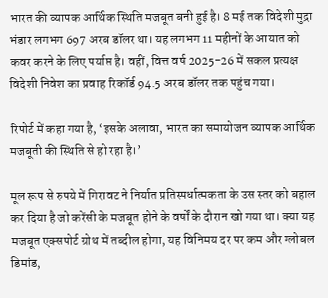भारत की व्यापक आर्थिक स्थिति मजबूत बनी हुई है। 8 मई तक विदेशी मुद्रा भंडार लगभग 697 अरब डॉलर था। यह लगभग 11 महीनों के आयात को कवर करने के लिए पर्याप्त है। वहीं, वित्त वर्ष 2025-26 में सकल प्रत्यक्ष विदेशी निवेश का प्रवाह रिकॉर्ड 94.5 अरब डॉलर तक पहुंच गया।

रिपोर्ट में कहा गया है, ‘इसके अलावा, भारत का समायोजन व्यापक आर्थिक मजबूती की स्थिति से हो रहा है।’

मूल रूप से रुपये में गिरावट ने निर्यात प्रतिस्पर्धात्मकता के उस स्तर को बहाल कर दिया है जो करेंसी के मजबूत होने के वर्षों के दौरान खो गया था। क्या यह मजबूत एक्‍सपोर्ट ग्रोथ में तब्दील होगा, यह विनिमय दर पर कम और ग्‍लोबल डिमांड,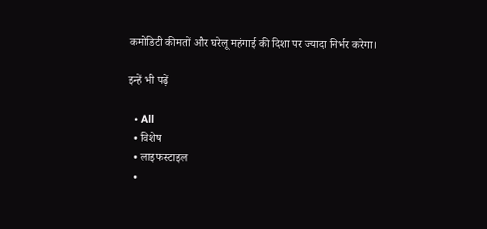कमोडिटी कीमतों और घरेलू महंगाई की दिशा पर ज्‍यादा निर्भर करेगा।

इन्हें भी पढ़ें

  • All
  • विशेष
  • लाइफस्टाइल
  •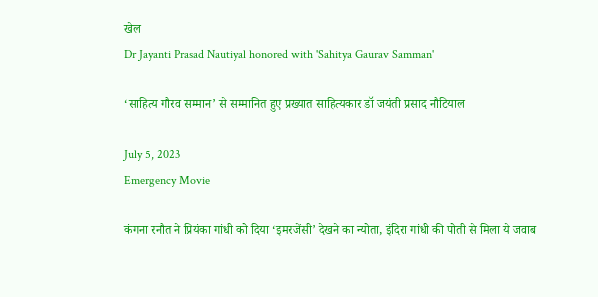खेल
Dr Jayanti Prasad Nautiyal honored with 'Sahitya Gaurav Samman'

‘साहित्य गौरव सम्मान’ से सम्मानित हुए प्रख्यात साहित्यकार डॉ जयंती प्रसाद नौटियाल

July 5, 2023
Emergency Movie

कंगना रनौत ने प्रियंका गांधी को दिया ‘इमरजेंसी’ देखने का न्योता, इंदिरा गांधी की पोती से मिला ये जवाब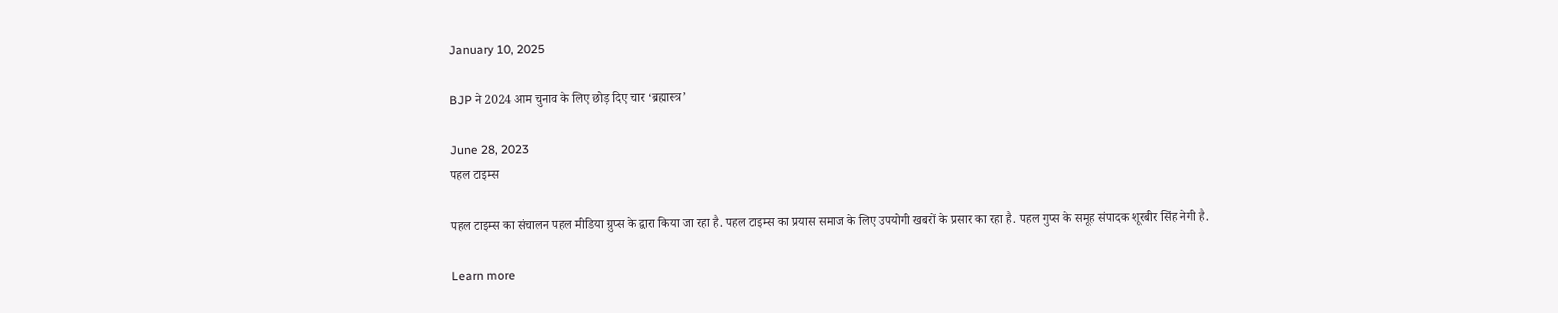January 10, 2025

BJP ने 2024 आम चुनाव के लिए छोड़ दिए चार ‘ब्रह्मास्त्र’

June 28, 2023
पहल टाइम्स

पहल टाइम्स का संचालन पहल मीडिया ग्रुप्स के द्वारा किया जा रहा है. पहल टाइम्स का प्रयास समाज के लिए उपयोगी खबरों के प्रसार का रहा है. पहल गुप्स के समूह संपादक शूरबीर सिंह नेगी है.

Learn more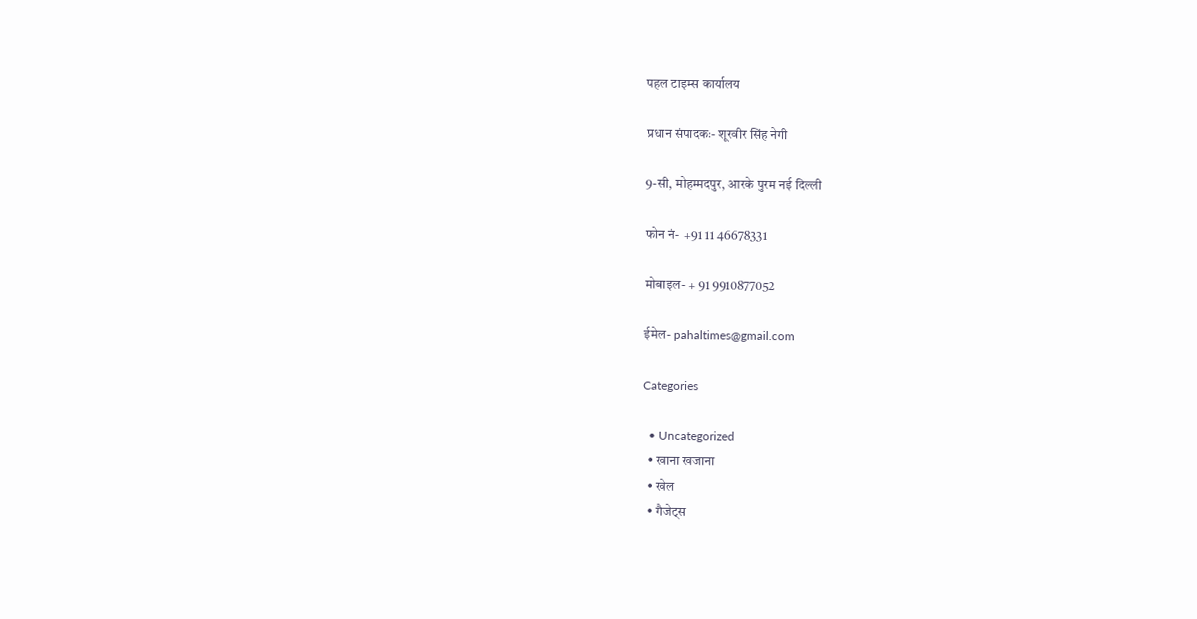पहल टाइम्स कार्यालय

प्रधान संपादकः- शूरवीर सिंह नेगी

9-सी, मोहम्मदपुर, आरके पुरम नई दिल्ली

फोन नं-  +91 11 46678331

मोबाइल- + 91 9910877052

ईमेल- pahaltimes@gmail.com

Categories

  • Uncategorized
  • खाना खजाना
  • खेल
  • गैजेट्स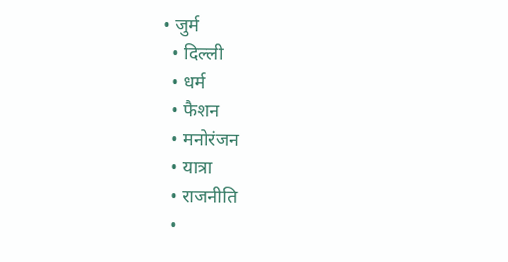• जुर्म
  • दिल्ली
  • धर्म
  • फैशन
  • मनोरंजन
  • यात्रा
  • राजनीति
  •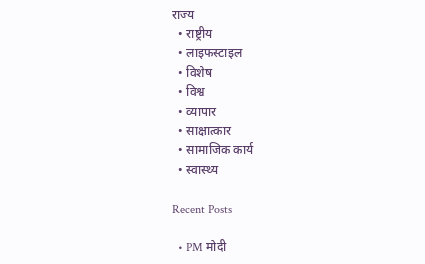राज्य
  • राष्ट्रीय
  • लाइफस्टाइल
  • विशेष
  • विश्व
  • व्यापार
  • साक्षात्कार
  • सामाजिक कार्य
  • स्वास्थ्य

Recent Posts

  • PM मोदी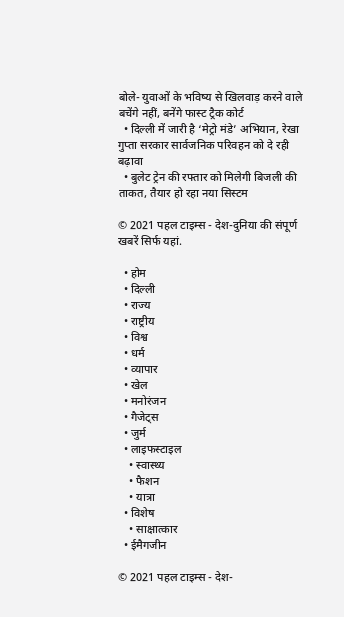बोले- युवाओं के भविष्य से खिलवाड़ करने वाले बचेंगे नहीं, बनेंगे फास्ट ट्रैक कोर्ट
  • दिल्ली में जारी है ‘मेट्रो मंडे’ अभियान, रेखा गुप्ता सरकार सार्वजनिक परिवहन को दे रही बढ़ावा
  • बुलेट ट्रेन की रफ्तार को मिलेगी बिजली की ताकत, तैयार हो रहा नया सिस्टम

© 2021 पहल टाइम्स - देश-दुनिया की संपूर्ण खबरें सिर्फ यहां.

  • होम
  • दिल्ली
  • राज्य
  • राष्ट्रीय
  • विश्व
  • धर्म
  • व्यापार
  • खेल
  • मनोरंजन
  • गैजेट्स
  • जुर्म
  • लाइफस्टाइल
    • स्वास्थ्य
    • फैशन
    • यात्रा
  • विशेष
    • साक्षात्कार
  • ईमैगजीन

© 2021 पहल टाइम्स - देश-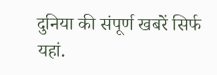दुनिया की संपूर्ण खबरें सिर्फ यहां.